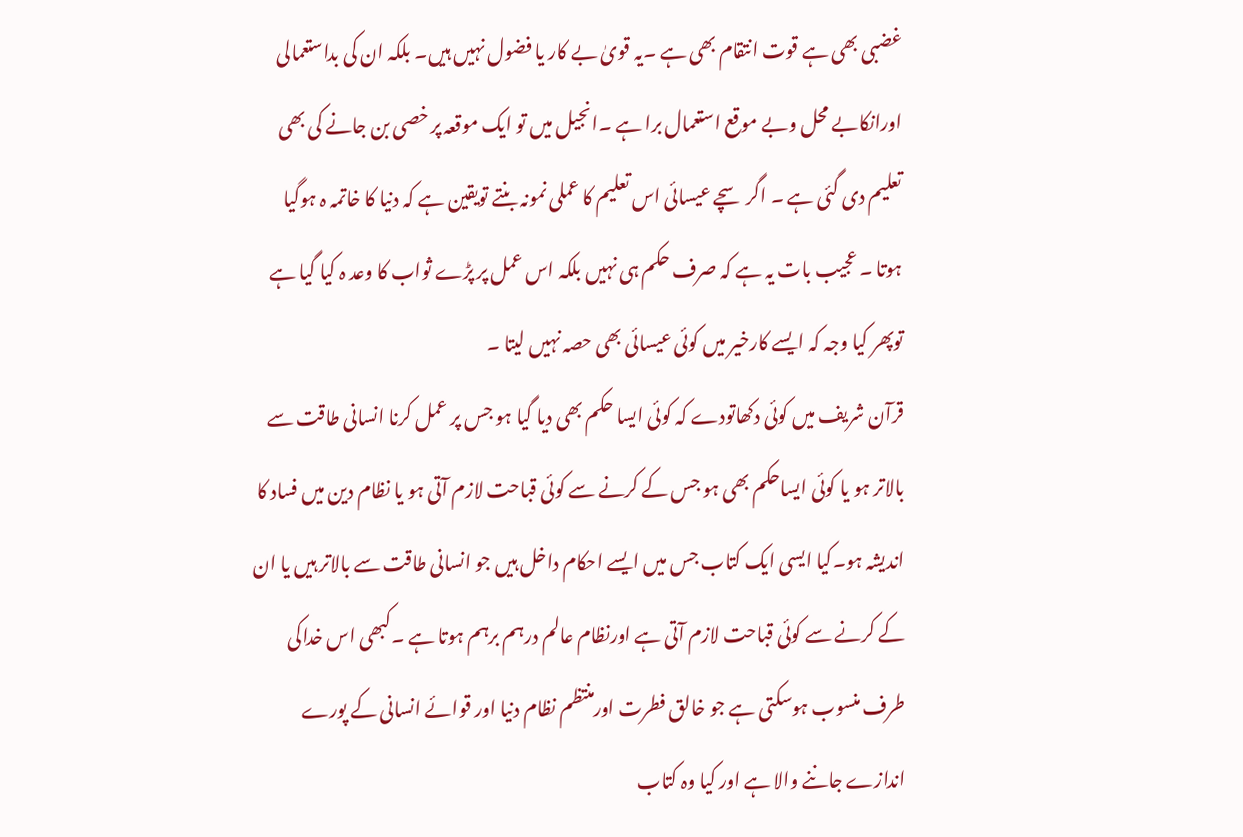غضبی بھی ہے قوت انتقام بھی ہے ۔یہ قویٰ بے کار یا فضول نہیں ہیں۔ بلکہ ان کی بداستعمالی اورانکابے محل وبے موقع استعمال برا ہے ۔انجیل میں تو ایک موقعہ پر خصی بن جانے کی بھی تعلیم دی گئی ہے ۔ اگر سچے عیسائی اس تعلیم کا عملی نمونہ بنتے تویقین ہے کہ دنیا کا خاتمہ ہ ہوگیا ہوتا ۔ عجیب بات یہ ہے کہ صرف حکم ہی نہیں بلکہ اس عمل پر پڑے ثواب کا وعد ہ کیا گیا ہے توپھر کیا وجہ کہ ایسے کارخیر میں کوئی عیسائی بھی حصہ نہیں لیتا ۔
قرآن شریف میں کوئی دکھاتودے کہ کوئی ایسا حکم بھی دیا گیا ہو جس پر عمل کرنا انسانی طاقت سے بالاتر ہو یا کوئی ایساحکم بھی ہو جس کے کرنے سے کوئی قباحت لازم آتی ہو یا نظام دین میں فساد کا اندیشہ ہو۔کیا ایسی ایک کتاب جس میں ایسے احکام داخل ہیں جو انسانی طاقت سے بالاتر ہیں یا ان کے کرنے سے کوئی قباحت لازم آتی ہے اورنظام عالم درہم برہم ہوتا ہے ۔کبھی اس خداکی طرف منسوب ہوسکتی ہے جو خالق فطرت اورمنتظم نظام دنیا اور قوائے انسانی کے پورے اندازے جاننے والا ہے اور کیا وہ کتاب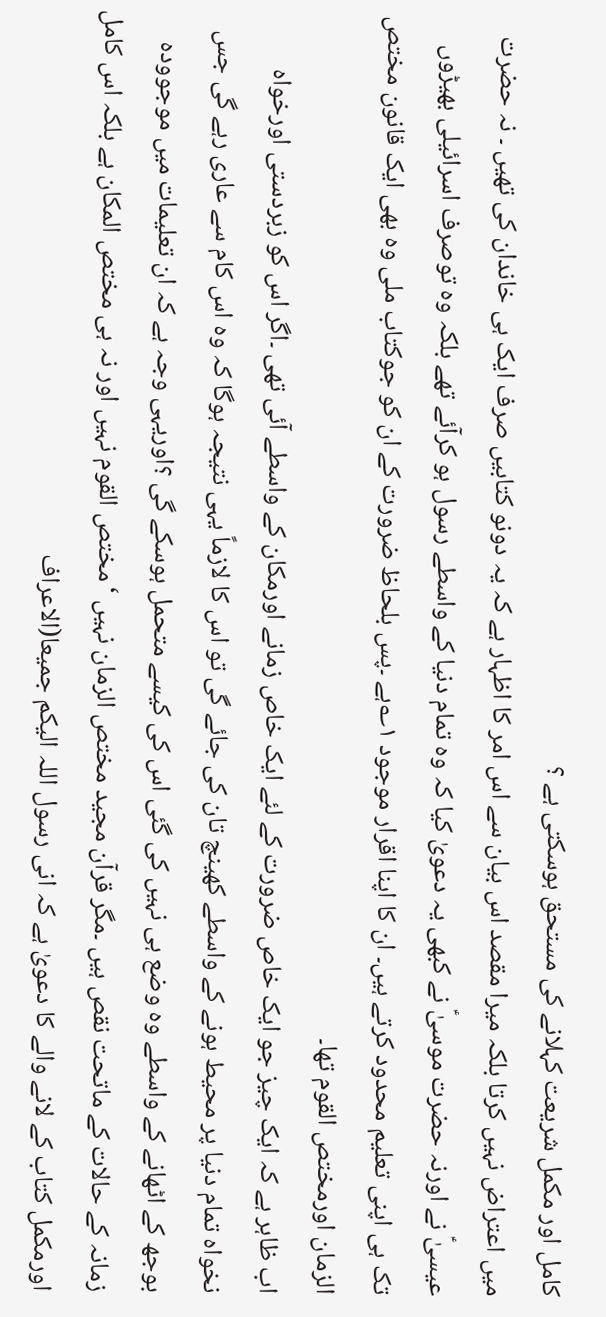کامل اور مکمل شریعت کہلانے کی مستحق ہوسکتی ہے ؟
میں اعتراض نہیں کرتا بلکہ میرا مقصد اس بیان سے اس امر کا اظہار ہے کہ یہ دونو کتابیں صرف ایک ہی خاندان کی تھیں ۔ نہ حضرت عیسیٰؑ نے اورنہ حضرت موسیٰؑ نے کبھی یہ دعویٰ کیا کہ وہ تمام دنیا کے واسطے رسول ہو کرآئے تھے بلکہ وہ توصرف اسرائیلی بھیڑوں تک ہی اپنی تعلیم محدود کرتے ہیں۔ ان کا اپنا اقرار موجود ۱؎ہے ۔پس بلحاظ ضرورت کے ان کو جوکتاب ملی وہ بھی ایک قانون مختص الزمان اورمختص القوم تھا۔
اب ظاہر ہے کہ ایک چیز جو ایک خاص ضرورت کے لئے ایک خاص زمانے اورمکان کے واسطے آئی تھی ۔اگر اس کو زبردستی اورخواہ نخواہ تمام دنیا پر محیط ہونے کے واسطے کھینچ تان کی جائے گی تو اس کا لازماً یہی نتیجہ ہوگا کہ وہ اس کام سے عاری رہے گی جس بوجھ کے اٹھانے کے واسطے وہ وضع ہی نہیں کی گئی اس کی کیسے متحمل ہوسکے گی ؟اوریہی وجہ ہے کہ ان تعلیمات میں موجوودہ زمانہ کے حالات کے ماتحت نقص ہیں ۔مگر قرآن مجید مختص الزمان نہیں ‘مختص القوم نہیں اور نہ ہی مختص المکان ہے بلکہ اس کامل اورمکمل کتاب کے لانے والے کا دعویٰ ہے کہ انی رسول اللہ الیکم جمیعا(الاعراف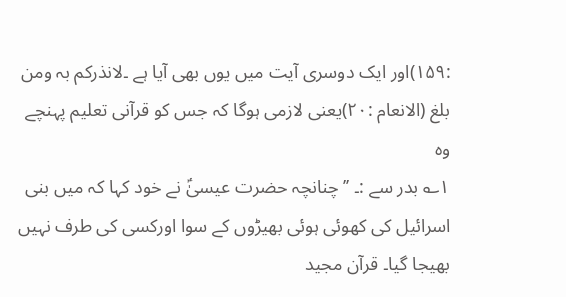:۱۵۹)اور ایک دوسری آیت میں یوں بھی آیا ہے ۔لانذرکم بہ ومن بلغ (الانعام :۲۰)یعنی لازمی ہوگا کہ جس کو قرآنی تعلیم پہنچے وہ
۱؎ بدر سے :۔ ’’چنانچہ حضرت عیسیٰؑ نے خود کہا کہ میں بنی اسرائیل کی کھوئی ہوئی بھیڑوں کے سوا اورکسی کی طرف نہیں بھیجا گیا۔ قرآن مجید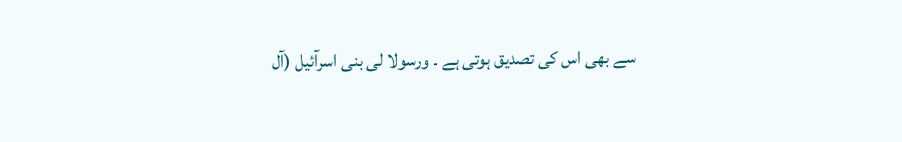سے بھی اس کی تصدیق ہوتی ہے ۔ ورسولا لی بنی اسرآئیل (آل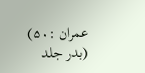عمران :۵۰)
(بدر جلد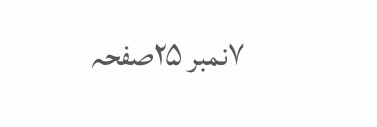۷نمبر ۲۵صفحہ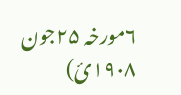۶مورخہ ۲۵جون ۱۹۰۸ئ)